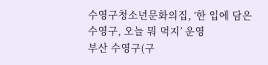수영구청소년문화의집, ‘한 입에 담은 수영구, 오늘 뭐 먹지’ 운영
부산 수영구(구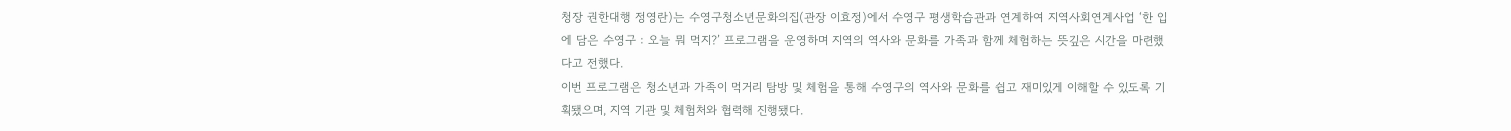청장 권한대행 정영란)는 수영구청소년문화의집(관장 이효정)에서 수영구 평생학습관과 연계하여 지역사회연계사업 ‘한 입에 담은 수영구 : 오늘 뭐 먹지?’ 프로그램을 운영하며 지역의 역사와 문화를 가족과 함께 체험하는 뜻깊은 시간을 마련했다고 전했다.
이번 프로그램은 청소년과 가족이 먹거리 탐방 및 체험을 통해 수영구의 역사와 문화를 쉽고 재미있게 이해할 수 있도록 기획됐으며, 지역 기관 및 체험처와 협력해 진행됐다.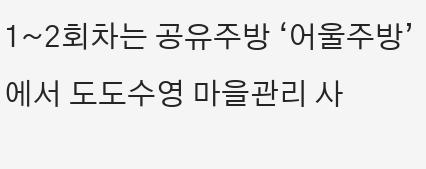1~2회차는 공유주방 ‘어울주방’에서 도도수영 마을관리 사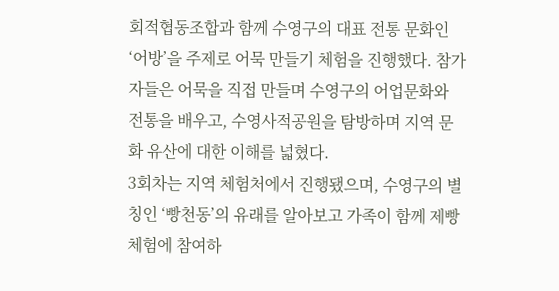회적협동조합과 함께 수영구의 대표 전통 문화인 ‘어방’을 주제로 어묵 만들기 체험을 진행했다. 참가자들은 어묵을 직접 만들며 수영구의 어업문화와 전통을 배우고, 수영사적공원을 탐방하며 지역 문화 유산에 대한 이해를 넓혔다.
3회차는 지역 체험처에서 진행됐으며, 수영구의 별칭인 ‘빵천동’의 유래를 알아보고 가족이 함께 제빵 체험에 참여하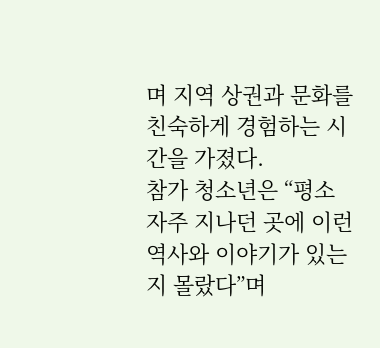며 지역 상권과 문화를 친숙하게 경험하는 시간을 가졌다.
참가 청소년은 “평소 자주 지나던 곳에 이런 역사와 이야기가 있는지 몰랐다”며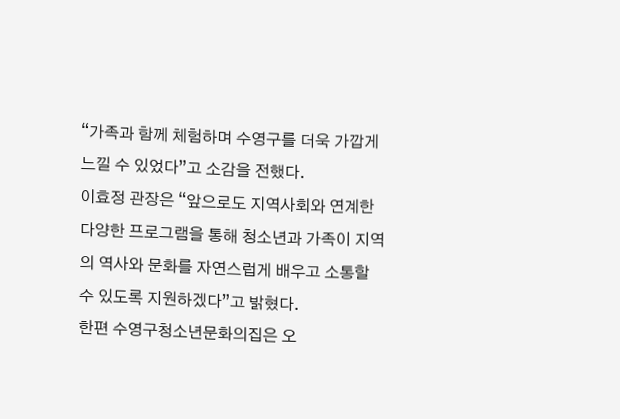“가족과 함께 체험하며 수영구를 더욱 가깝게 느낄 수 있었다”고 소감을 전했다.
이효정 관장은 “앞으로도 지역사회와 연계한 다양한 프로그램을 통해 청소년과 가족이 지역의 역사와 문화를 자연스럽게 배우고 소통할 수 있도록 지원하겠다”고 밝혔다.
한편 수영구청소년문화의집은 오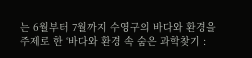는 6월부터 7월까지 수영구의 바다와 환경을 주제로 한 ‘바다와 환경 속 숨은 과학찾기 :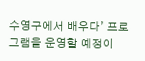수영구에서 배우다’ 프로그램을 운영할 예정이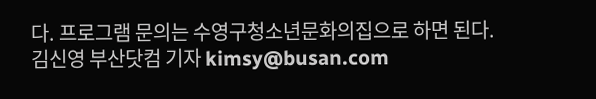다. 프로그램 문의는 수영구청소년문화의집으로 하면 된다.
김신영 부산닷컴 기자 kimsy@busan.com